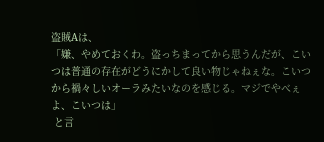盗賊Aは、
「嫌、やめておくわ。盗っちまってから思うんだが、こいつは普通の存在がどうにかして良い物じゃねぇな。こいつから禍々しいオーラみたいなのを感じる。マジでやべぇよ、こいつは」
 と言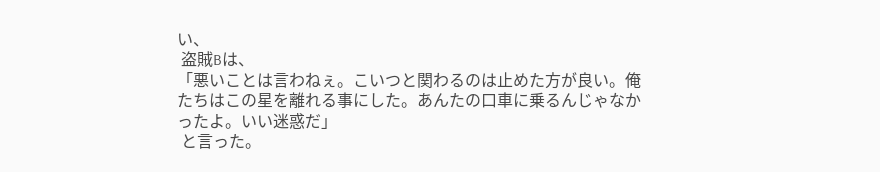い、
 盗賊Bは、
「悪いことは言わねぇ。こいつと関わるのは止めた方が良い。俺たちはこの星を離れる事にした。あんたの口車に乗るんじゃなかったよ。いい迷惑だ」
 と言った。